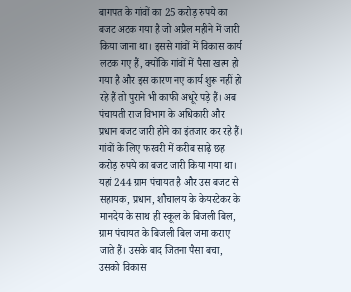बागपत के गांवों का 25 करोड़ रुपये का बजट अटक गया है जो अप्रैल महीने में जारी किया जाना था। इससे गांवों में विकास कार्य लटक गए हैं, क्योंकि गांवों में पैसा खत्म हो गया है और इस कारण नए कार्य शुरू नहीं हो रहे हैं तो पुराने भी काफी अधूरे पड़े हैं। अब पंचायती राज विभाग के अधिकारी और प्रधान बजट जारी होने का इंतजार कर रहे हैं।
गांवों के लिए फरवरी में करीब साढ़े छह करोड़ रुपये का बजट जारी किया गया था। यहां 244 ग्राम पंचायत है और उस बजट से सहायक, प्रधान, शौचालय के केयरटेकर के मानदेय के साथ ही स्कूल के बिजली बिल, ग्राम पंचायत के बिजली बिल जमा कराए जाते हैं। उसके बाद जितना पैसा बचा, उसको विकास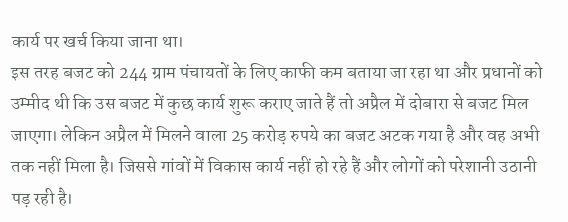कार्य पर खर्च किया जाना था।
इस तरह बजट को 244 ग्राम पंचायतों के लिए काफी कम बताया जा रहा था और प्रधानों को उम्मीद थी कि उस बजट में कुछ कार्य शुरू कराए जाते हैं तो अप्रैल में दोबारा से बजट मिल जाएगा। लेकिन अप्रैल में मिलने वाला 25 करोड़ रुपये का बजट अटक गया है और वह अभी तक नहीं मिला है। जिससे गांवों में विकास कार्य नहीं हो रहे हैं और लोगों को परेशानी उठानी पड़ रही है।